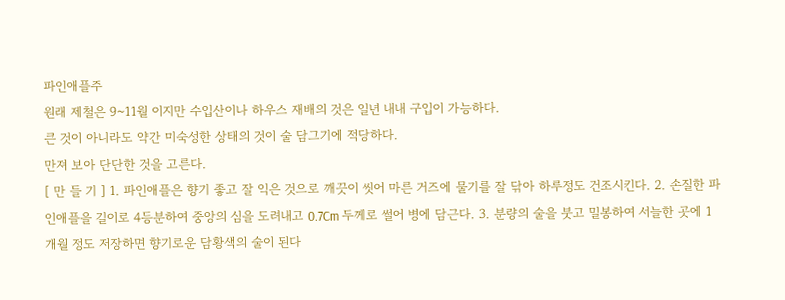파인애플주
원래 제철은 9~11월 이지만 수입산이나 하우스 재배의 것은 일년 내내 구입이 가능하다.
큰 것이 아니라도 약간 미숙성한 상태의 것이 술 담그기에 적당하다.
만져 보아 단단한 것을 고른다.
[ 만 들 기 ] 1. 파인애플은 향기 좋고 잘 익은 것으로 깨끗이 씻어 마른 거즈에 물기를 잘 닦아 하루정도 건조시킨다. 2. 손질한 파인애플을 길이로 4등분하여 중앙의 심을 도려내고 0.7Cm 두께로 썰어 병에 담근다. 3. 분량의 술을 붓고 밀봉하여 서늘한 곳에 1개월 정도 저장하면 향기로운 담황색의 술이 된다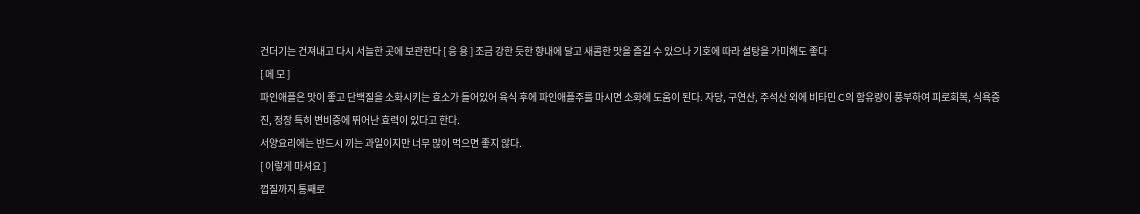건더기는 건져내고 다시 서늘한 곳에 보관한다 [ 응 용 ] 조금 강한 듯한 향내에 달고 새콤한 맛을 즐길 수 있으나 기호에 따라 설탕을 가미해도 좋다
[ 메 모 ]
파인애플은 맛이 좋고 단백질을 소화시키는 효소가 들어있어 육식 후에 파인애플주를 마시면 소화에 도움이 된다. 자당, 구연산, 주석산 외에 비타민 C의 함유량이 풍부하여 피로회복, 식욕증진, 정장 특히 변비증에 뛰어난 효력이 있다고 한다.
서양요리에는 반드시 끼는 과일이지만 너무 많이 먹으면 좋지 않다.
[ 이렇게 마셔요 ]
껍질까지 통째로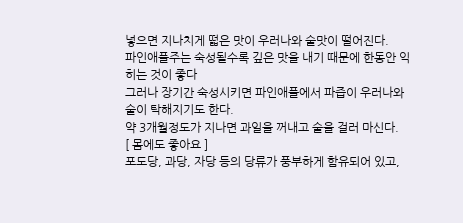넣으면 지나치게 떫은 맛이 우러나와 술맛이 떨어진다.
파인애플주는 숙성될수록 깊은 맛을 내기 때문에 한동안 익히는 것이 좋다
그러나 장기간 숙성시키면 파인애플에서 파즙이 우러나와 술이 탁해지기도 한다.
약 3개월정도가 지나면 과일을 꺼내고 술을 걸러 마신다.
[ 몸에도 좋아요 ]
포도당, 과당, 자당 등의 당류가 풍부하게 함유되어 있고,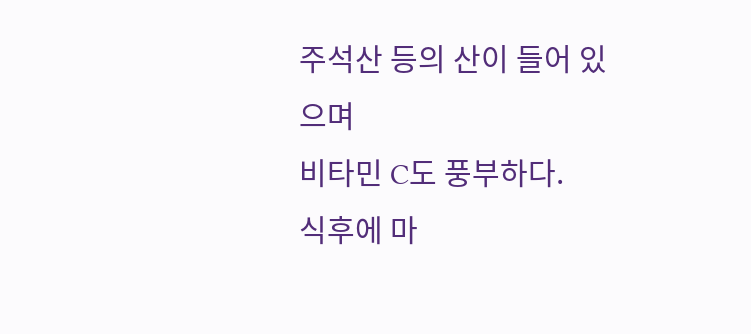주석산 등의 산이 들어 있으며
비타민 C도 풍부하다.
식후에 마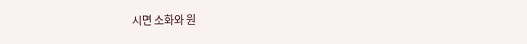시면 소화와 원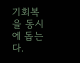기회복을 동시에 돕는다.